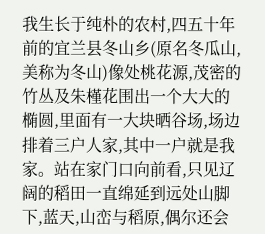我生长于纯朴的农村,四五十年前的宜兰县冬山乡(原名冬瓜山,美称为冬山)像处桃花源,茂密的竹丛及朱槿花围出一个大大的椭圆,里面有一大块晒谷场,场边排着三户人家,其中一户就是我家。站在家门口向前看,只见辽阔的稻田一直绵延到远处山脚下,蓝天,山峦与稻原,偶尔还会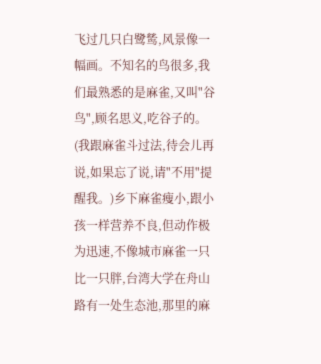飞过几只白鹭鸶,风景像一幅画。不知名的鸟很多,我们最熟悉的是麻雀,又叫"谷鸟",顾名思义,吃谷子的。(我跟麻雀斗过法,待会儿再说,如果忘了说,请"不用"提醒我。)乡下麻雀瘦小,跟小孩一样营养不良,但动作极为迅速,不像城市麻雀一只比一只胖,台湾大学在舟山路有一处生态池,那里的麻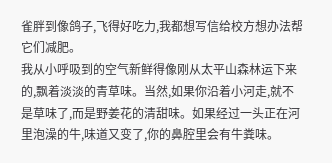雀胖到像鸽子,飞得好吃力,我都想写信给校方想办法帮它们减肥。
我从小呼吸到的空气新鲜得像刚从太平山森林运下来的,飘着淡淡的青草味。当然,如果你沿着小河走,就不是草味了,而是野姜花的清甜味。如果经过一头正在河里泡澡的牛,味道又变了,你的鼻腔里会有牛粪味。